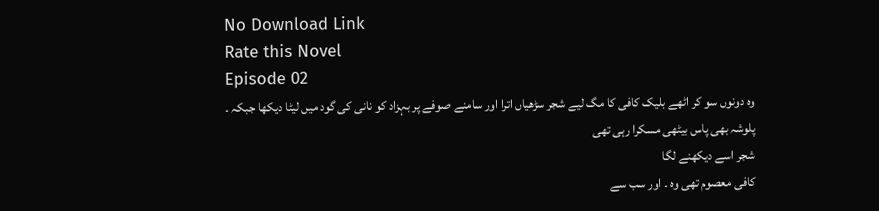No Download Link
Rate this Novel
Episode 02
وہ دونوں سو کر اٹھے بلیک کافی کا مگ لیے شجر سڑھیاں اترا اور سامنے صوفے پر بہزاد کو نانی کی گود میں لیٹا دیکھا جبکہ ۔
پلوشہ بھی پاس بیٹھی مسکرا رہی تھی
شجر اسے دیکھنے لگا
کافی معصوم تھی وہ ۔ اور سب سے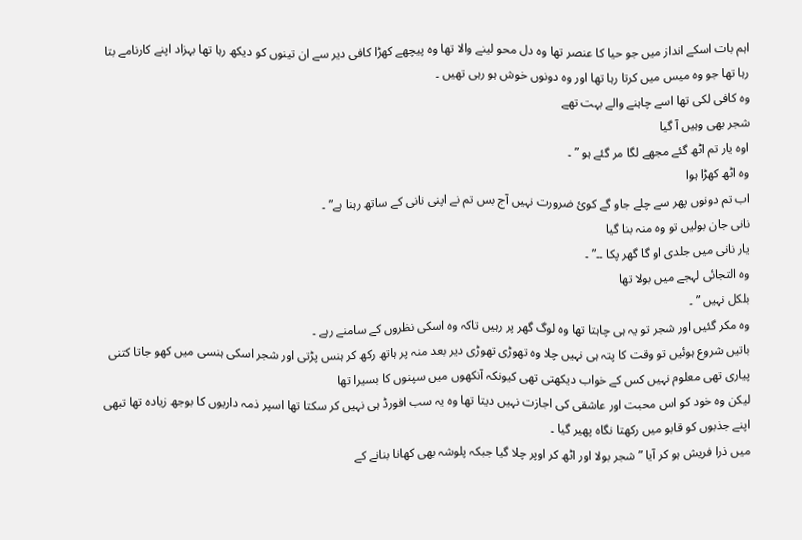اہم بات اسکے انداز میں جو حیا کا عنصر تھا وہ دل محو لینے والا تھا وہ پیچھے کھڑا کافی دیر سے ان تینوں کو دیکھ رہا تھا بہزاد اپنے کارنامے بتا رہا تھا جو وہ میس میں کرتا رہا تھا اور وہ دونوں خوش ہو رہی تھیں ۔
وہ کافی لکی تھا اسے چاہنے والے بہت تھے
شجر بھی وہیں آ گیا
اوہ یار تم اٹھ گئے مجھے لگا مر گئے ہو ” ۔
وہ اٹھ کھڑا ہوا
اب تم دونوں پھر سے چلے جاو گے کوئ ضرورت نہیں آج بس تم نے اپنی نانی کے ساتھ رہنا ہے” ۔
نانی جان بولیں تو وہ منہ بنا گیا
یار نانی میں جلدی او گا گھر پکا ۔۔” ۔
وہ التجائی لہجے میں بولا تھا
بلکل نہیں ” ۔
وہ مکر گئیں اور شجر تو یہ ہی چاہتا تھا وہ لوگ گھر پر رہیں تاکہ وہ اسکی نظروں کے سامنے رہے ۔
باتیں شروع ہوئیں تو وقت کا پتہ ہی نہیں چلا وہ تھوڑی تھوڑی دیر بعد منہ پر ہاتھ رکھ کر ہنس پڑتی اور شجر اسکی ہنسی میں کھو جاتا کتنی پیاری تھی معلوم نہیں کس کے خواب دیکھتی تھی کیونکہ آنکھوں میں سپنوں کا بسیرا تھا
لیکن وہ خود کو اس محبت اور عاشقی کی اجازت نہیں دیتا تھا وہ یہ سب افورڈ ہی نہیں کر سکتا تھا اسپر ذمہ داریوں کا بوجھ زیادہ تھا تبھی اپنے جذبوں کو قابو میں رکھتا نگاہ پھیر گیا ۔
میں ذرا فریش ہو کر آیا ” شجر بولا اور اٹھ کر اوپر چلا گیا جبکہ پلوشہ بھی کھانا بنانے کے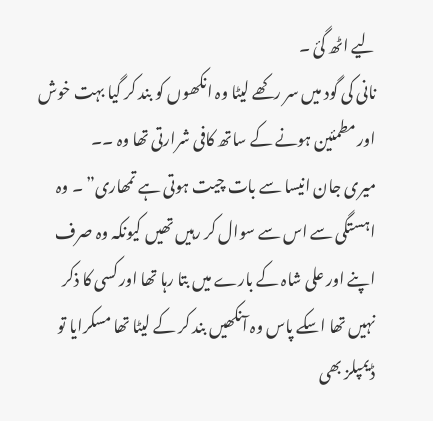لیے اٹھ گئ ۔
نانی کی گود میں سر رکھے لیٹا وہ انکھوں کو بند کر گیا بہت خوش اور مطمئین ہونے کے ساتھ کافی شرارتی تھا وہ ۔۔
میری جان انیسا سے بات چیت ہوتی ہے تمھاری” ۔ وہ اہستگی سے اس سے سوال کر رہیں تھیں کیونکہ وہ صرف اپنے اور علی شاہ کے بارے میں بتا رہا تھا اور کسی کا ذکر نہیں تھا اسکے پاس وہ آنکھیں بند کر کے لیٹا تھا مسکرایا تو ڈیمپلز بھی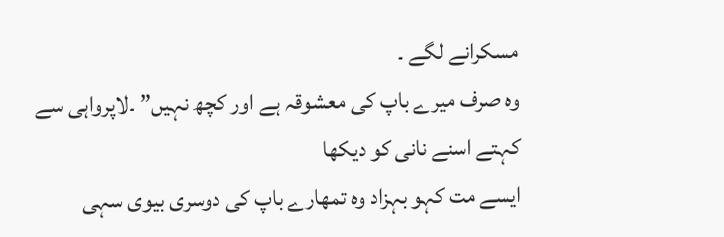مسکرانے لگے ۔
وہ صرف میرے باپ کی معشوقہ ہے اور کچھ نہیں” ۔لاپرواہی سے کہتے اسنے نانی کو دیکھا
ایسے مت کہو بہزاد وہ تمھارے باپ کی دوسری بیوی سہی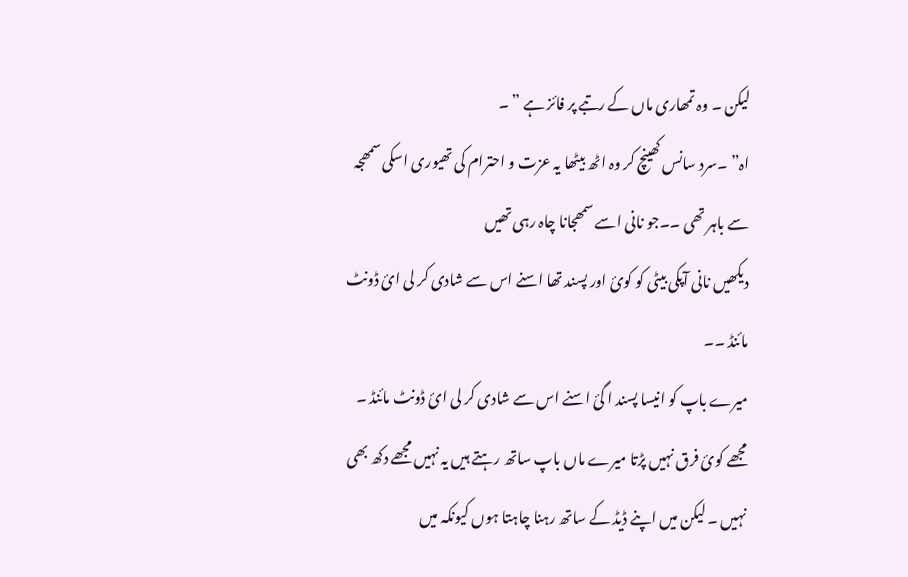لیکن ۔ وہ تمھاری ماں کے رتبے پر فائز ہے ” ۔
اہ” ۔سرد سانس کھینچ کر وہ اٹھ بیٹھا یہ عزت و احترام کی تھیوری اسکی سمھجہ سے باہر تھی ۔۔جو نانی اسے سمھجانا چاہ رہی تھیں
دیکھیں نانی آپکی بیٹی کو کوئ اور پسند تھا اسنے اس سے شادی کر لی ائ ڈونٹ مائنڈ ۔۔
میرے باپ کو انیسا پسند ا گئ اسنے اس سے شادی کر لی ائ ڈونٹ مائنڈ ۔ مجھے کوئ فرق نہیں پڑتا میرے ماں باپ ساتھ رہتے ہیں یہ نہیں مجھے دکھ بھی نہیں ۔ لیکن میں اپنے ڈیڈ کے ساتھ رہنا چاہتا ہوں کیونکہ میں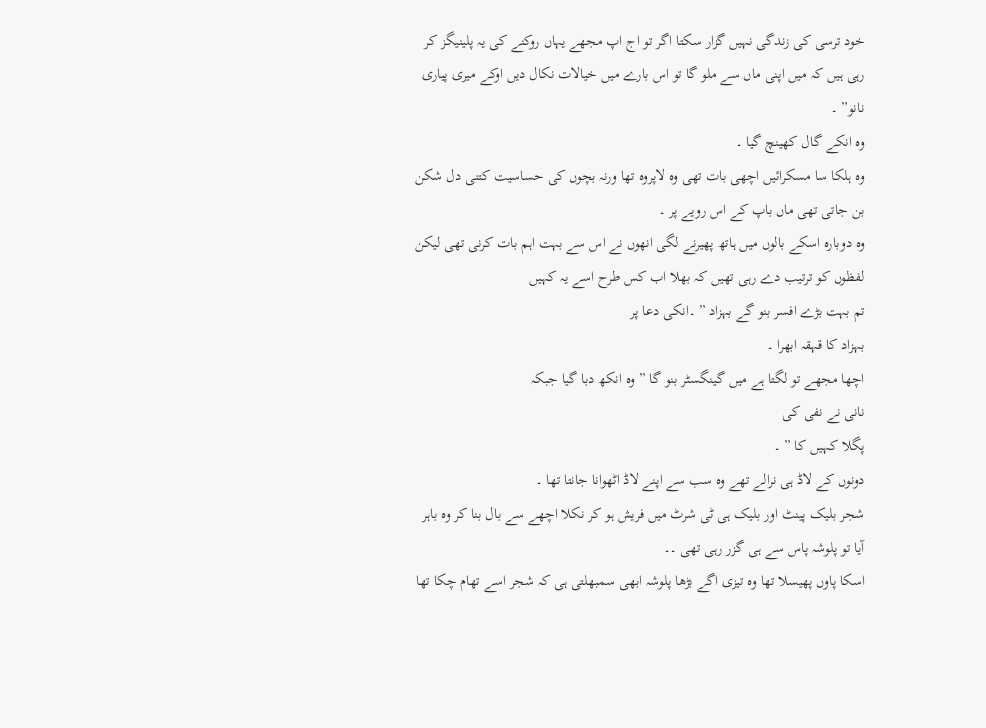خود ترسی کی زندگی نہیں گزار سکتا اگر تو اج اپ مجھے یہاں روکنے کی یہ پلینیگز کر رہی ہیں کہ میں اپنی ماں سے ملو گا تو اس بارے میں خیالات نکال دیں اوکے میری پیاری نانو” ۔
وہ انکے گال کھینچ گیا ۔
وہ ہلکا سا مسکرائیں اچھی بات تھی وہ لاپروہ تھا ورنہ بچوں کی حساسیت کتنی دل شکن بن جاتی تھی ماں باپ کے اس رویے پر ۔
وہ دوبارہ اسکے بالوں میں ہاتھ پھیرنے لگی انھوں نے اس سے بہت اہم بات کرنی تھی لیکن لفظوں کو ترتیب دے رہی تھیں کہ بھلا اب کس طرح اسے یہ کہیں
تم بہت بڑے افسر بنو گے بہزاد ” ۔انکی دعا پر
بہزاد کا قہقہ ابھرا ۔
اچھا مجھے تو لگتا ہے میں گینگسٹر بنو گا ” وہ انکھ دبا گیا جبکہ
نانی نے نفی کی
پگلا کہیں کا ” ۔
دونوں کے لاڈ ہی نرالے تھے وہ سب سے اپنے لاڈ اٹھوانا جانتا تھا ۔
شجر بلیک پینٹ اور بلیک ہی ٹی شرٹ میں فریش ہو کر نکلا اچھے سے بال بنا کر وہ باہر آیا تو پلوشہ پاس سے ہی گزر رہی تھی ۔۔
اسکا پاوں پھیسلا تھا وہ تیزی اگے بڑھا پلوشہ ابھی سمبھلتی ہی کہ شجر اسے تھام چکا تھا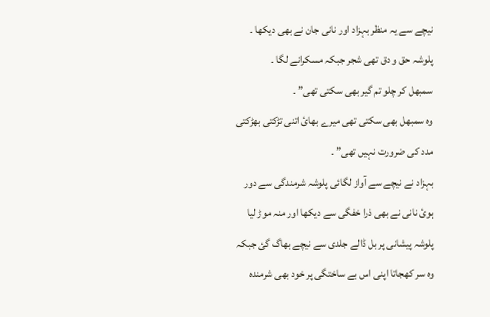نیچے سے یہ منظر بہزاد اور نانی جان نے بھی دیکھا ۔
پلوشہ حق و دق تھی شجر جبکہ مسکرانے لگا ۔
سمبھل کر چلو تم گیر بھی سکتی تھی” ۔
وہ سمبھل بھی سکتی تھی میرے بھائ اتنی تڑکتی بھڑکتی مدد کی ضرورت نہیں تھی” ۔
بہزاد نے نیچے سے آواز لگائی پلوشہ شرمندگی سے دور ہوئ نانی نے بھی ذرا خفگی سے دیکھا اور منہ موڑ لیا
پلوشہ پیشانی پر بل ڈالے جلدی سے نیچے بھاگ گئ جبکہ وہ سر کھجاتا اپنی اس بے ساختگی پر خود بھی شرمندہ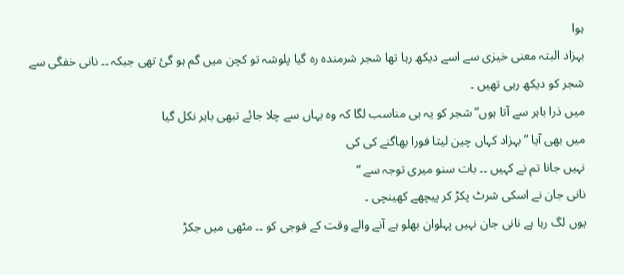ہوا
بہزاد البتہ معنی خیزی سے اسے دیکھ رہا تھا شجر شرمندہ رہ گیا پلوشہ تو کچن میں گم ہو گئ تھی جبکہ ۔۔ نانی خفگی سے شجر کو دیکھ رہی تھیں ۔
میں ذرا باہر سے آتا ہوں” شجر کو یہ ہی مناسب لگا کہ وہ یہاں سے چلا جائے تبھی باہر نکل گیا
میں بھی آیا ” بہزاد کہاں چین لیتا فورا بھاگنے کی کی
نہیں جانا تم نے کہیں ۔۔ بات سنو میری توجہ سے “
نانی جان نے اسکی شرٹ پکڑ کر پیچھے کھینچی ۔
یوں لگ رہا ہے نانی جان نہیں پہلوان بھلو ہے آنے والے وقت کے فوجی کو ۔۔ مٹھی میں جکڑ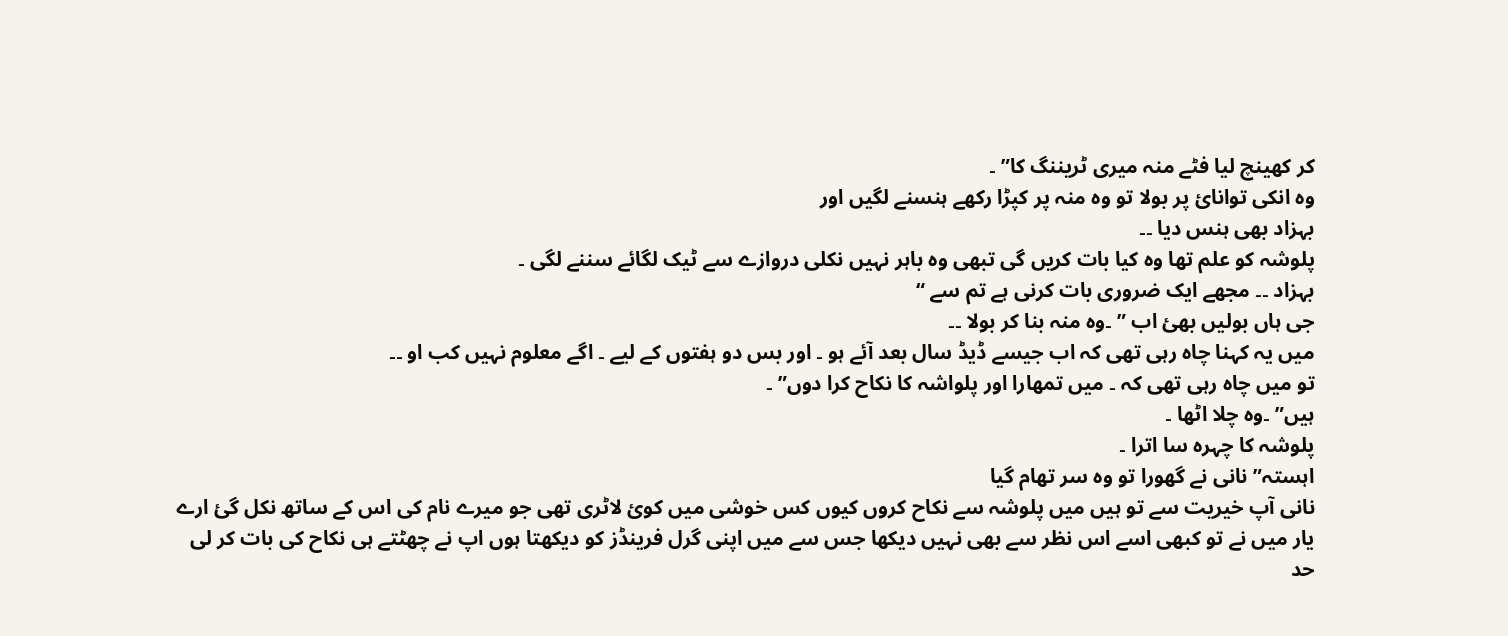کر کھینچ لیا فٹے منہ میری ٹریننگ کا” ۔
وہ انکی توانائ پر بولا تو وہ منہ پر کپڑا رکھے ہنسنے لگیں اور
بہزاد بھی ہنس دیا ۔۔
پلوشہ کو علم تھا وہ کیا بات کریں گی تبھی وہ باہر نہیں نکلی دروازے سے ٹیک لگائے سننے لگی ۔
بہزاد ۔۔ مجھے ایک ضروری بات کرنی ہے تم سے “
جی ہاں بولیں بھئ اب ” ۔وہ منہ بنا کر بولا ۔۔
میں یہ کہنا چاہ رہی تھی کہ اب جیسے ڈیڈ سال بعد آئے ہو ۔ اور بس دو ہفتوں کے لیے ۔ اگے معلوم نہیں کب او ۔۔
تو میں چاہ رہی تھی کہ ۔ میں تمھارا اور پلواشہ کا نکاح کرا دوں” ۔
ہیں” ۔وہ چلا اٹھا ۔
پلوشہ کا چہرہ سا اترا ۔
اہستہ” نانی نے گھورا تو وہ سر تھام گیا
نانی آپ خیریت سے تو ہیں میں پلوشہ سے نکاح کروں کیوں کس خوشی میں کوئ لاٹری تھی جو میرے نام کی اس کے ساتھ نکل گئ ارے یار میں نے تو کبھی اسے اس نظر سے بھی نہیں دیکھا جس سے میں اپنی گرل فرینڈز کو دیکھتا ہوں اپ نے چھٹتے ہی نکاح کی بات کر لی حد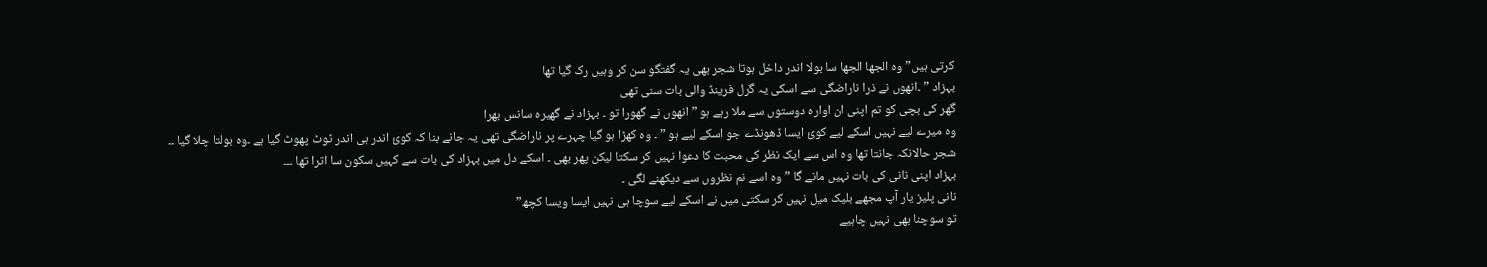کرتی ہیں” وہ الجھا الجھا سا بولا اندر داخل ہوتا شجر بھی یہ گفتگو سن کر وہیں رک گیا تھا
بہزاد ” ۔انھوں نے ذرا ناراضگی سے اسکی یہ گرل فرینڈ والی بات سنی تھی
گھر کی بچی کو تم اپنی ان اوارہ دوستوں سے ملا رہے ہو ” انھوں نے گھورا تو ۔ بہزاد نے گھیرہ سانس بھرا
وہ میرے لیے نہیں اسکے لیے کوئ ایسا ڈھونڈے جو اسکے لیے ہو ” ۔ وہ کھڑا ہو گیا چہرے پر ناراضگی تھی یہ جانے بنا کہ کوئ اندر ہی اندر ٹوٹ پھوٹ گیا ہے ۔وہ بولتا چلا گیا ۔۔
شجر حالانکہ جانتا تھا وہ اس سے ایک نظر کی محبت کا دعوا نہیں کر سکتا لیکن پھر بھی ۔ اسکے دل میں بہزاد کی بات سے کہیں سکون سا اترا تھا ۔۔۔
بہزاد اپنی نانی کی بات نہیں مانے گا ” وہ اسے نم نظروں سے دیکھنے لگی ۔
نانی پلیز یار آپ مجھے بلیک میل نہیں کر سکتی میں نے اسکے لیے سوچا ہی نہیں ایسا ویسا کچھ”
تو سوچنا بھی نہیں چاہیے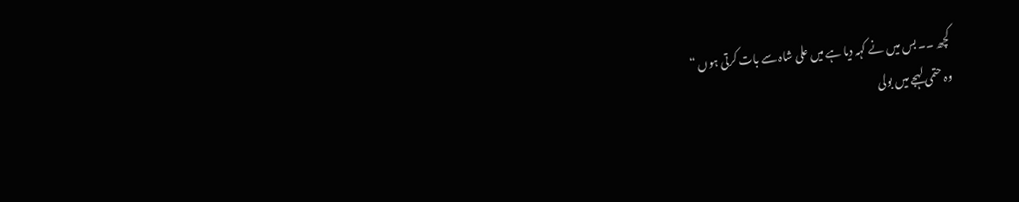کچھ ۔۔ بس میں نے کہہ دیا ہے میں علی شاہ سے بات کرتی ہوں “
وہ حتمی لہجے میں بولی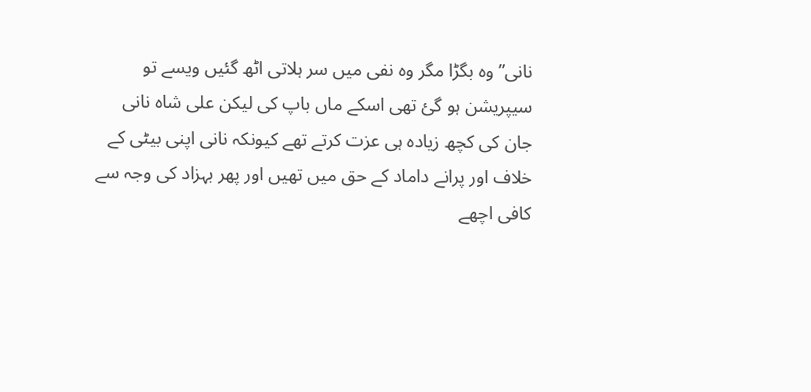نانی” وہ بگڑا مگر وہ نفی میں سر ہلاتی اٹھ گئیں ویسے تو
سیپریشن ہو گئ تھی اسکے ماں باپ کی لیکن علی شاہ نانی جان کی کچھ زیادہ ہی عزت کرتے تھے کیونکہ نانی اپنی بیٹی کے خلاف اور پرانے داماد کے حق میں تھیں اور پھر بہزاد کی وجہ سے کافی اچھے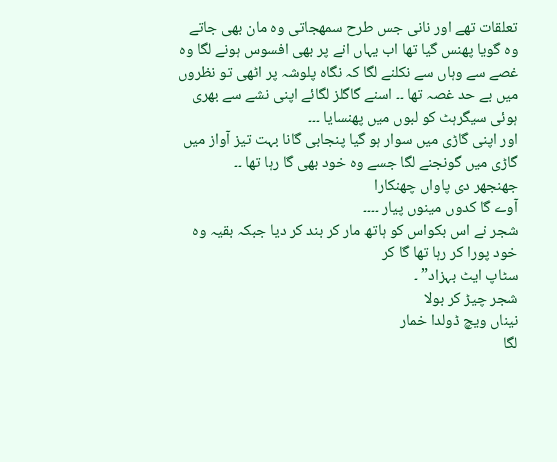تعلقات تھے اور نانی جس طرح سمھجاتی وہ مان بھی جاتے وہ گویا پھنس گیا تھا اب یہاں انے پر بھی افسوس ہونے لگا وہ غصے سے وہاں سے نکلنے لگا کہ نگاہ پلوشہ پر اٹھی تو نظروں میں بے حد غصہ تھا ۔۔ اسنے گاگلز لگائے اپنی نشے سے بھری ہوئی سیگرہٹ کو لبوں میں پھنسایا ۔۔۔
اور اپنی گاڑی میں سوار ہو گیا پنجابی گانا بہت تیز آواز میں گاڑی میں گونجنے لگا جسے وہ خود بھی گا رہا تھا ۔۔
جھنجھر دی پاواں چھنکارا
آوے گا کدوں مینوں پیار ۔۔۔۔
شجر نے اس بکواس کو ہاتھ مار کر بند کر دیا جبکہ بقیہ وہ خود پورا کر رہا تھا گا کر
سٹاپ ایٹ بہزاد” ۔
شجر چیڑ کر بولا
نیناں ویچ ڈولدا خمار
لگا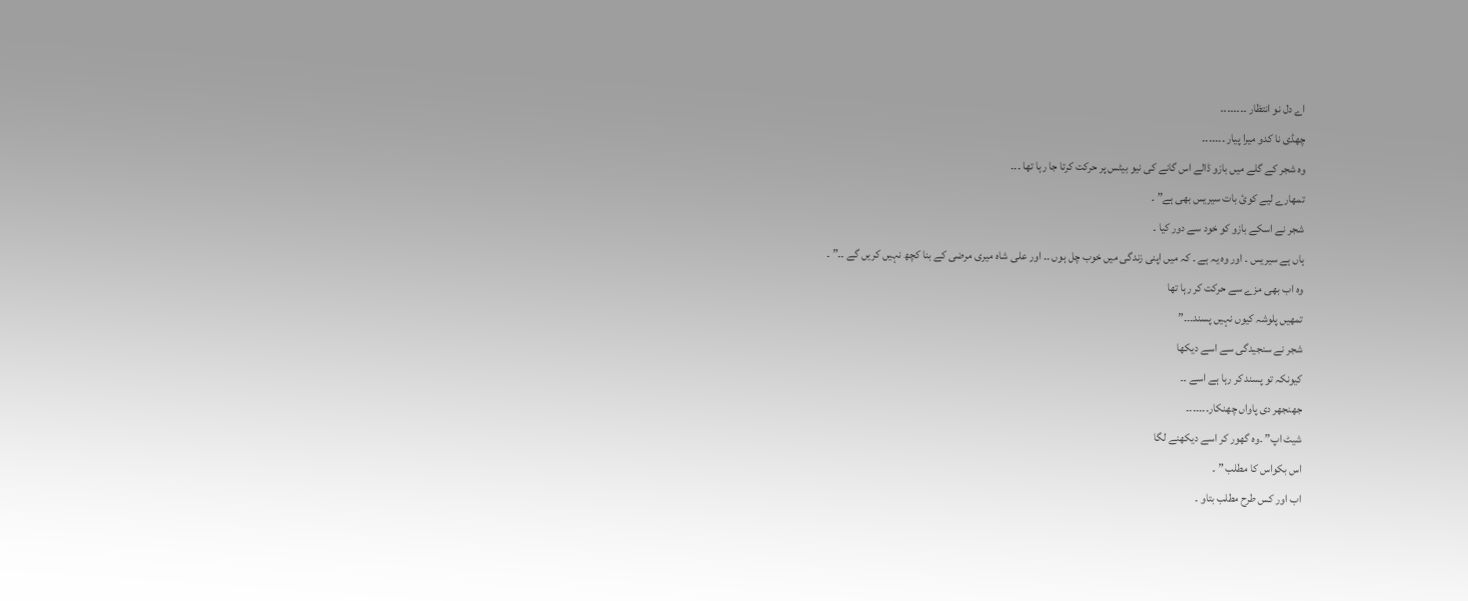اے دل نو انتظار ۔۔۔۔۔۔۔۔
چھڈی نا کدو میرا پیار ۔۔۔۔۔۔۔
وہ شجر کے گلے میں بازو ڈالے اس گانے کی نیو بیٹس پر حرکت کرتا جا رہا تھا ۔۔۔
تمھارے لیے کوئ بات سیریس بھی ہے” ۔
شجر نے اسکے بازو کو خود سے دور کیا ۔
ہاں ہے سیریس ۔ اور وہ یہ ہے ۔ کہ میں اپنی زندگی میں خوب چل ہوں ۔۔ اور علی شاہ میری مرضی کے بنا کچھ نہیں کریں گے ۔۔” ۔
وہ اب بھی مزے سے حرکت کر رہا تھا
تمھیں پلوشہ کیوں نہیں پسند۔۔۔”
شجر نے سنجیدگی سے اسے دیکھا
کیونکہ تو پسند کر رہا ہے اسے ۔۔
جھنجھر دی پاواں چھنکار۔۔۔۔۔۔۔
شیٹ اپ” ۔وہ گھور کر اسے دیکھنے لگا
اس بکواس کا مطلب ” ۔
اب اور کس طرح مطلب بتاو ۔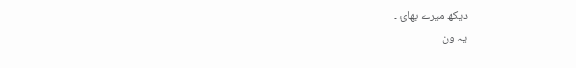دیکھ میرے بھائ ۔
یہ ون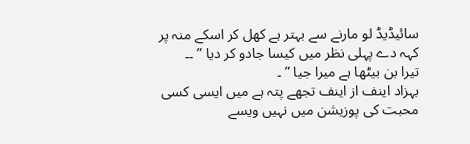سائیڈیڈ لو مارنے سے بہتر ہے کھل کر اسکے منہ پر کہہ دے پہلی نظر میں کیسا جادو کر دیا ” ۔۔
تیرا بن بیٹھا ہے میرا جیا ” ۔
بہزاد اینف از اینف تجھے پتہ ہے میں ایسی کسی محبت کی پوزیشن میں نہیں ویسے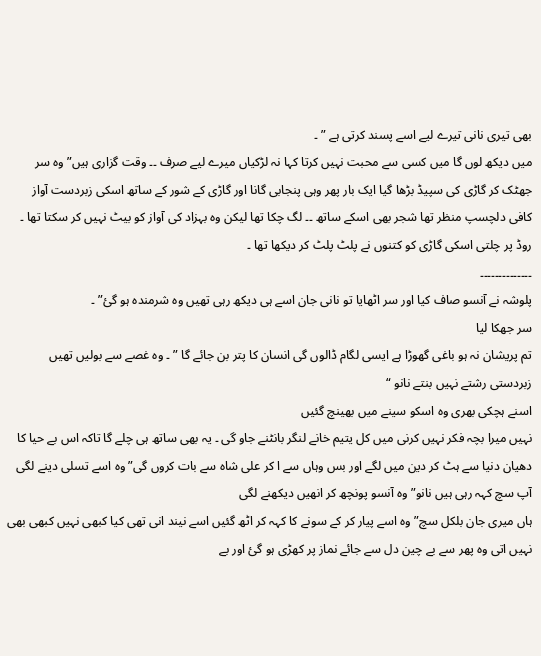بھی تیری نانی تیرے لیے اسے پسند کرتی ہے ” ۔
میں دیکھ لوں گا میں کسی سے محبت نہیں کرتا کہا نہ لڑکیاں میرے لیے صرف ۔۔ وقت گزاری ہیں” وہ سر جھٹک کر گاڑی کی سپیڈ بڑھا گیا ایک بار پھر وہی پنجابی گانا اور گاڑی کے شور کے ساتھ اسکی زبردست آواز کافی دلچسپ منظر تھا شجر بھی اسکے ساتھ ۔۔ لگ چکا تھا لیکن وہ بہزاد کی آواز کو بیٹ نہیں کر سکتا تھا ۔
روڈ پر چلتی اسکی گاڑی کو کتنوں نے پلٹ پلٹ کر دیکھا تھا ۔
۔۔۔۔۔۔۔۔۔۔۔۔۔۔
پلوشہ نے آنسو صاف کیا اور سر اٹھایا تو نانی جان اسے ہی دیکھ رہی تھیں وہ شرمندہ ہو گئ” ۔
سر جھکا لیا
تم پریشان نہ ہو باغی گھوڑا ہے ایسی لگام ڈالوں گی انسان کا پتر بن جائے گا ” ۔ وہ غصے سے بولیں تھیں
زبردستی رشتے نہیں بنتے نانو “
اسنے ہچکی بھری وہ اسکو سینے میں بھینچ گئیں
نہیں میرا بچہ فکر نہیں کرنی میں کل یتیم خانے لنگر بانٹنے جاو گی ۔ یہ بھی ساتھ ہی چلے گا تاکہ اس بے حیا کا دھیان دنیا سے ہٹ کر دین میں لگے اور بس وہاں سے ا کر علی شاہ سے بات کروں گی” وہ اسے تسلی دینے لگی
آپ سچ کہہ رہی ہیں نانو” وہ آنسو پونچھ کر انھیں دیکھنے لگی
ہاں میری جان بلکل سچ” وہ اسے پیار کر کے سونے کا کہہ کر اٹھ گئیں اسے نیند انی تھی کیا کبھی نہیں کبھی بھی نہیں اتی وہ پھر سے بے چین دل سے جائے نماز پر کھڑی ہو گئ اور بے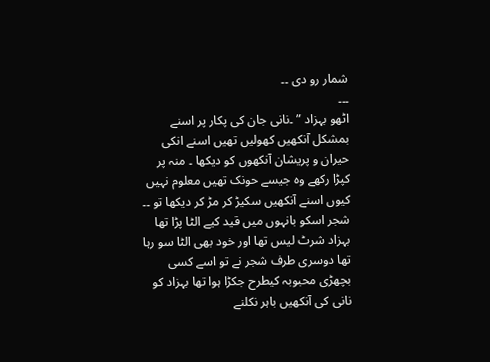شمار رو دی ۔۔
۔۔۔
اٹھو بہزاد ” ۔نانی جان کی پکار پر اسنے بمشکل آنکھیں کھولیں تھیں اسنے انکی حیران و پریشان آنکھوں کو دیکھا ۔ منہ پر کپڑا رکھے وہ جیسے حونک تھیں معلوم نہیں کیوں اسنے آنکھیں سکیڑ کر مڑ کر دیکھا تو ۔۔ شجر اسکو بانہوں میں قید کیے الٹا پڑا تھا بہزاد شرٹ لیس تھا اور خود بھی الٹا سو رہا تھا دوسری طرف شجر نے تو اسے کسی بچھڑی محبوبہ کیطرح جکڑا ہوا تھا بہزاد کو نانی کی آنکھیں باہر نکلنے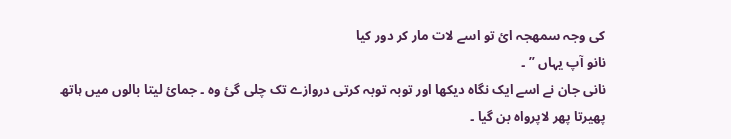کی وجہ سمھجہ ائ تو اسے لات مار کر دور کیا
نانو آپ یہاں ” ۔
نانی جان نے اسے ایک نگاہ دیکھا اور توبہ توبہ کرتی دروازے تک چلی گئ وہ ۔ جمائ لیتا بالوں میں ہاتھ پھیرتا پھر لاپرواہ بن گیا ۔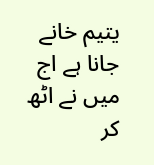یتیم خانے جانا ہے اج میں نے اٹھ کر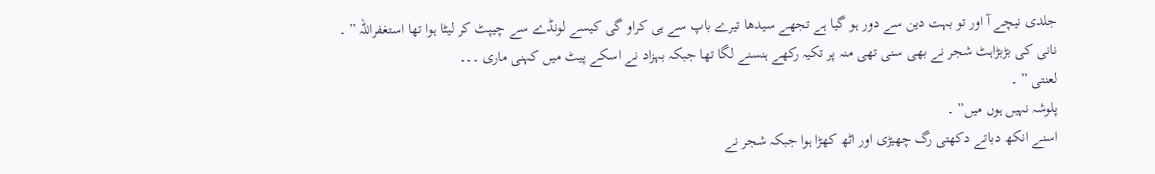جلدی نیچے آ اور تو بہت دین سے دور ہو گیا ہے تجھے سیدھا تیرے باپ سے ہی کراو گی کیسے لونڈے سے چیپٹ کر لیٹا ہوا تھا استغفراللہ ” ۔
نانی کی بڑبڑاہٹ شجر نے بھی سنی تھی منہ پر تکیہ رکھے ہنسنے لگا تھا جبکہ بہزاد نے اسکے پیٹ میں کہنی ماری ۔۔۔
لعنتی ” ۔
پلوشہ نہیں ہوں میں” ۔
اسنے انکھ دباتے دکھتی رگ چھیڑی اور اٹھ کھڑا ہوا جبکہ شجر نے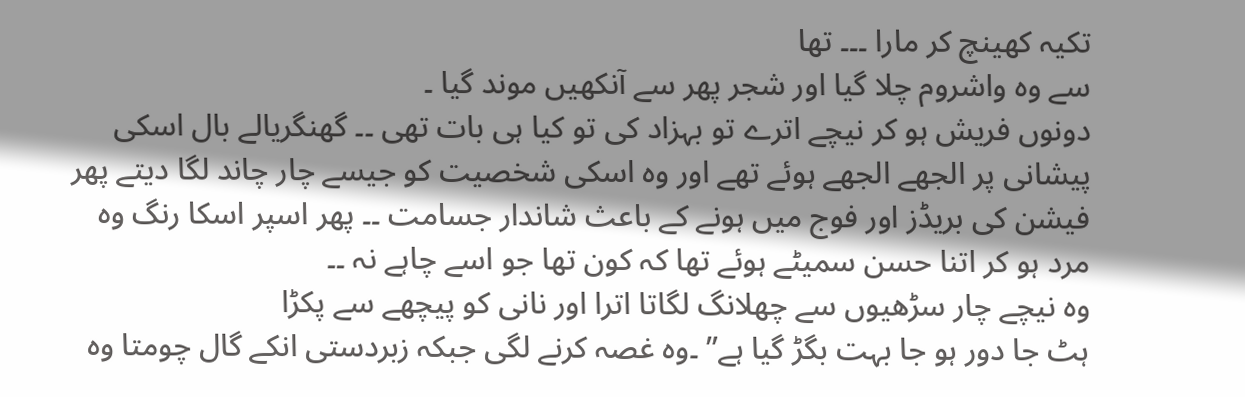تکیہ کھینچ کر مارا ۔۔۔ تھا
سے وہ واشروم چلا گیا اور شجر پھر سے آنکھیں موند گیا ۔
دونوں فریش ہو کر نیچے اترے تو بہزاد کی تو کیا ہی بات تھی ۔۔ گھنگریالے بال اسکی پیشانی پر الجھے الجھے ہوئے تھے اور وہ اسکی شخصیت کو جیسے چار چاند لگا دیتے پھر فیشن کی بریڈز اور فوج میں ہونے کے باعث شاندار جسامت ۔۔ پھر اسپر اسکا رنگ وہ مرد ہو کر اتنا حسن سمیٹے ہوئے تھا کہ کون تھا جو اسے چاہے نہ ۔۔
وہ نیچے چار سڑھیوں سے چھلانگ لگاتا اترا اور نانی کو پیچھے سے پکڑا
ہٹ جا دور ہو جا بہت بگڑ گیا ہے” ۔وہ غصہ کرنے لگی جبکہ زبردستی انکے گال چومتا وہ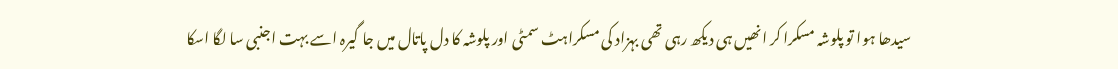سیدھا ہوا تو پلوشہ مسکرا کر انھیں ہی دیکھ رہی تھی بہزاد کی مسکراہٹ سمٹی اور پلوشہ کا دل پاتال میں جا گیرہ اسے بہت اجنبی سا لگا اسکا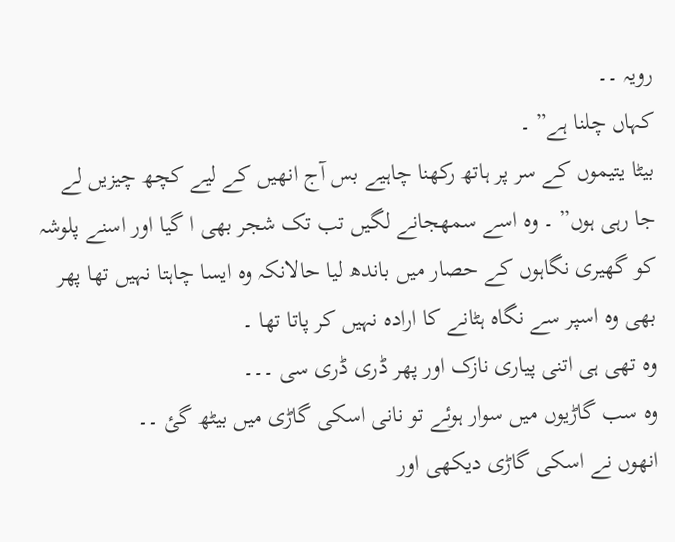رویہ ۔۔
کہاں چلنا ہے” ۔
بیٹا یتیموں کے سر پر ہاتھ رکھنا چاہیے بس آج انھیں کے لیے کچھ چیزیں لے جا رہی ہوں” ۔ وہ اسے سمھجانے لگیں تب تک شجر بھی ا گیا اور اسنے پلوشہ کو گھیری نگاہوں کے حصار میں باندھ لیا حالانکہ وہ ایسا چاہتا نہیں تھا پھر بھی وہ اسپر سے نگاہ ہٹانے کا ارادہ نہیں کر پاتا تھا ۔
وہ تھی ہی اتنی پیاری نازک اور پھر ڈری ڈری سی ۔۔۔
وہ سب گاڑیوں میں سوار ہوئے تو نانی اسکی گاڑی میں بیٹھ گئ ۔۔
انھوں نے اسکی گاڑی دیکھی اور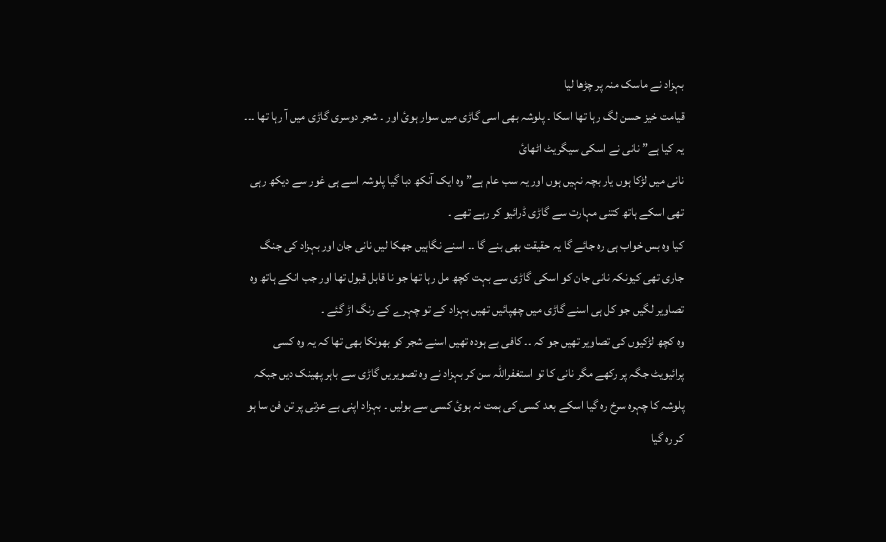بہزاد نے ماسک منہ پر چڑھا لیا
قیامت خیز حسن لگ رہا تھا اسکا ۔ پلوشہ بھی اسی گاڑی میں سوار ہوئ اور ۔ شجر دوسری گاڑی میں آ رہا تھا ۔۔۔
یہ کیا ہے” نانی نے اسکی سیگریٹ اٹھائ
نانی میں لڑکا ہوں یار بچہ نہیں ہوں اور یہ سب عام ہے” وہ ایک آنکھ دبا گیا پلوشہ اسے ہی غور سے دیکھ رہی تھی اسکے ہاتھ کتنی مہارت سے گاڑی ڈرائیو کر رہے تھے ۔
کیا وہ بس خواب ہی رہ جائے گا یہ حقیقت بھی بنے گا ۔۔ اسنے نگاہیں جھکا لیں نانی جان اور بہزاد کی جنگ جاری تھی کیونکہ نانی جان کو اسکی گاڑی سے بہت کچھ مل رہا تھا جو نا قابل قبول تھا اور جب انکے ہاتھ وہ تصاویر لگیں جو کل ہی اسنے گاڑی میں چھپائیں تھیں بہزاد کے تو چہرے کے رنگ اڑ گئے ۔
وہ کچھ لڑکیوں کی تصاویر تھیں جو کہ ۔۔ کافی بے ہودہ تھیں اسنے شجر کو بھونکا بھی تھا کہ یہ وہ کسی پرائیویٹ جگہ پر رکھے مگر نانی کا تو استغفراللہ سن کر بہزاد نے وہ تصویریں گاڑی سے باہر پھینک دیں جبکہ پلوشہ کا چہرہ سرخ رہ گیا اسکے بعد کسی کی ہمت نہ ہوئ کسی سے بولیں ۔ بہزاد اپنی بے عزتی پر تن فن سا ہو کر رہ گیا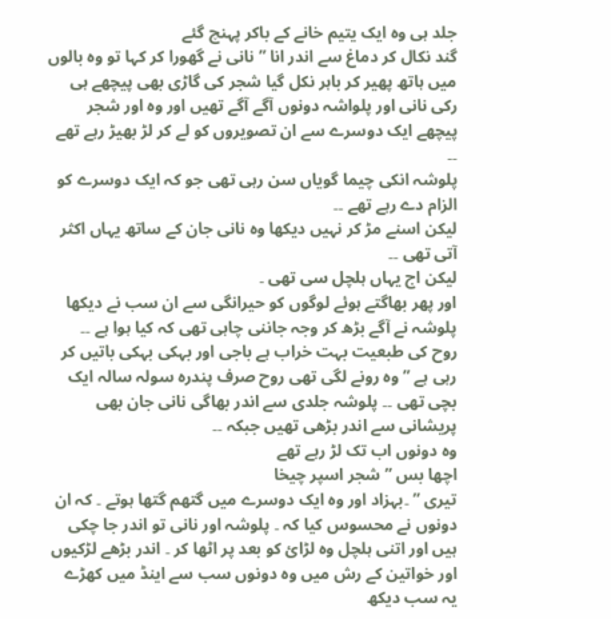جلد ہی وہ ایک یتیم خانے کے باکر پہنچ گئے
گند نکال کر دماغ سے اندر انا ” نانی نے گھورا کر کہا تو وہ بالوں میں ہاتھ پھیر کر باہر نکل گیا شجر کی گاڑی بھی پیچھے ہی رکی نانی اور پلواشہ دونوں آگے آگے تھیں اور وہ اور شجر پیچھے ایک دوسرے سے ان تصویروں کو لے کر لڑ بھیڑ رہے تھے ۔۔
پلوشہ انکی چیما گویاں سن رہی تھی جو کہ ایک دوسرے کو الزام دے رہے تھے ۔۔
لیکن اسنے مڑ کر نہیں دیکھا وہ نانی جان کے ساتھ یہاں اکثر آتی تھی ۔۔
لیکن اج یہاں ہلچل سی تھی ۔
اور پھر بھاگتے ہوئے لوگوں کو حیرانگی سے ان سب نے دیکھا
پلوشہ نے آگے بڑھ کر وجہ جاننی چاہی تھی کہ کیا ہوا ہے ۔۔
روح کی طبعیت بہت خراب ہے باجی اور بہکی بہکی باتیں کر رہی ہے ” وہ رونے لگی تھی روح صرف پندرہ سولہ سالہ ایک بچی تھی ۔۔ پلوشہ جلدی سے اندر بھاگی نانی جان بھی پریشانی سے اندر بڑھی تھیں جبکہ ۔۔
وہ دونوں اب تک لڑ رہے تھے
اچھا بس ” شجر اسپر چیخا
تیری ” ۔بہزاد اور وہ ایک دوسرے میں گتھم گتھا ہوتے ۔ کہ ان دونوں نے محسوس کیا کہ ۔ پلوشہ اور نانی تو اندر جا چکی ہیں اور اتنی ہلچل وہ لڑائ کو بعد پر اٹھا کر ۔ اندر بڑھے لڑکیوں اور خواتین کے رش میں وہ دونوں سب سے اینڈ میں کھڑے یہ سب دیکھ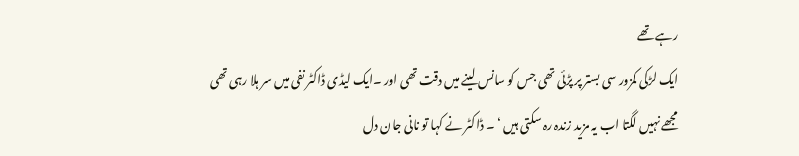رہے تھے
ایک لڑکی کمزور سی بستر پر پڑئی تھی جس کو سانس لینے میں دقت تھی اور ۔ایک لیڈی ڈاکٹر نفی میں سر ہلا رہی تھی
مجھے نہیں لگتا اب یہ مزید زندہ رہ سکتی ہیں ‘ ۔ ڈاکٹر نے کہا تو نانی جان دل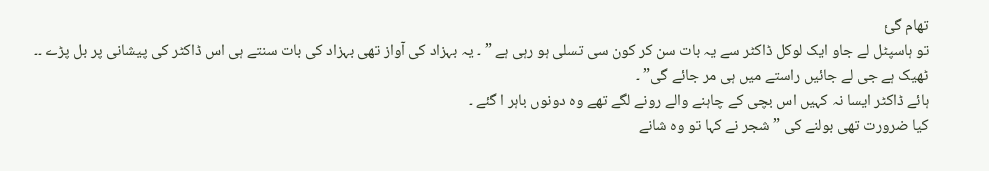تھام گئ
تو ہاسپٹل لے جاو ایک لوکل ڈاکٹر سے یہ بات سن کر کون سی تسلی ہو رہی ہے ” ۔ یہ بہزاد کی آواز تھی بہزاد کی بات سنتے ہی اس ڈاکٹر کی پیشانی پر بل پڑے ۔۔
ٹھیک ہے جی لے جائیں راستے میں ہی مر جائے گی” ۔
ہائے ڈاکٹر ایسا نہ کہیں اس بچی کے چاہنے والے رونے لگے تھے وہ دونوں باہر ا گئے ۔
کیا ضرورت تھی بولنے کی ” شجر نے کہا تو وہ شانے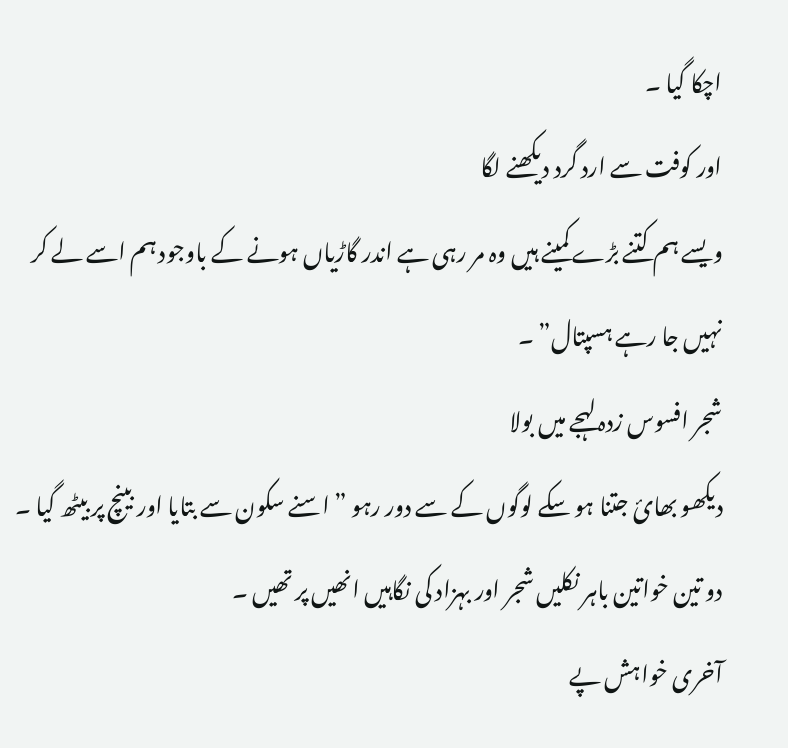اچکا گیا ۔
اور کوفت سے ارد گرد دیکھنے لگا
ویسے ہم کتنے بڑے کمینے ہیں وہ مر رہی ہے اندر گاڑیاں ہونے کے باوجود ہم اسے لے کر نہیں جا رہے ہسپتال” ۔
شجر افسوس زدہ لہجے میں بولا
دیکھو بھائ جتنا ہو سکے لوگوں کے سے دور رہو ” اسنے سکون سے بتایا اور بینچ پر بیٹھ گیا ۔
دو تین خواتین باہر نکلیں شجر اور بہزاد کی نگاہیں انھیں پر تھیں ۔
آخری خواہش پے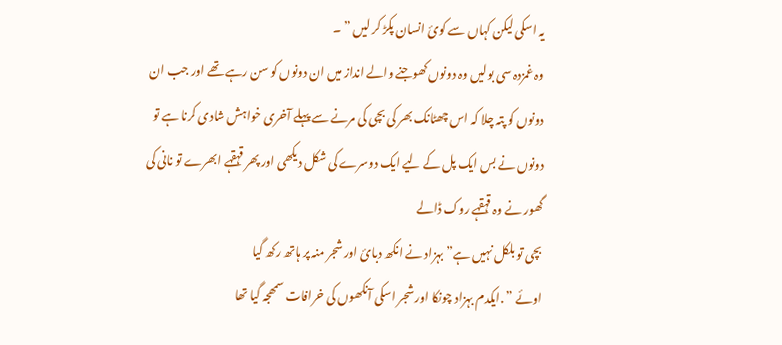یہ اسکی لیکن کہاں سے کوئ انسان پکڑ کر لیں ” ۔
وہ غمزدہ سی بولیں وہ دونوں کھوجنے والے انداز میں ان دونوں کو سن رہے تھے اور جب ان دونوں کو پتہ چلا کہ اس چھٹانک بھر کی بچی کی مرنے سے پہلے آخری خواہش شادی کرنا ہے تو دونوں نے بس ایک پل کے لیے ایک دوسرے کی شکل دیکھی اور پھر قہقہے ابھرے تو نانی کی گھور نے وہ قہقہے روک ڈالے
بچی تو بلکل نہیں ہے” بہزاد نے انکھ دبائ اور شجر منہ پر ہاتھ رکھ گیا
اوئے ” .ایکدم بہزاد چونکا اور شجر اسکی آنکھوں کی خرافات سمھجہ گیا تھا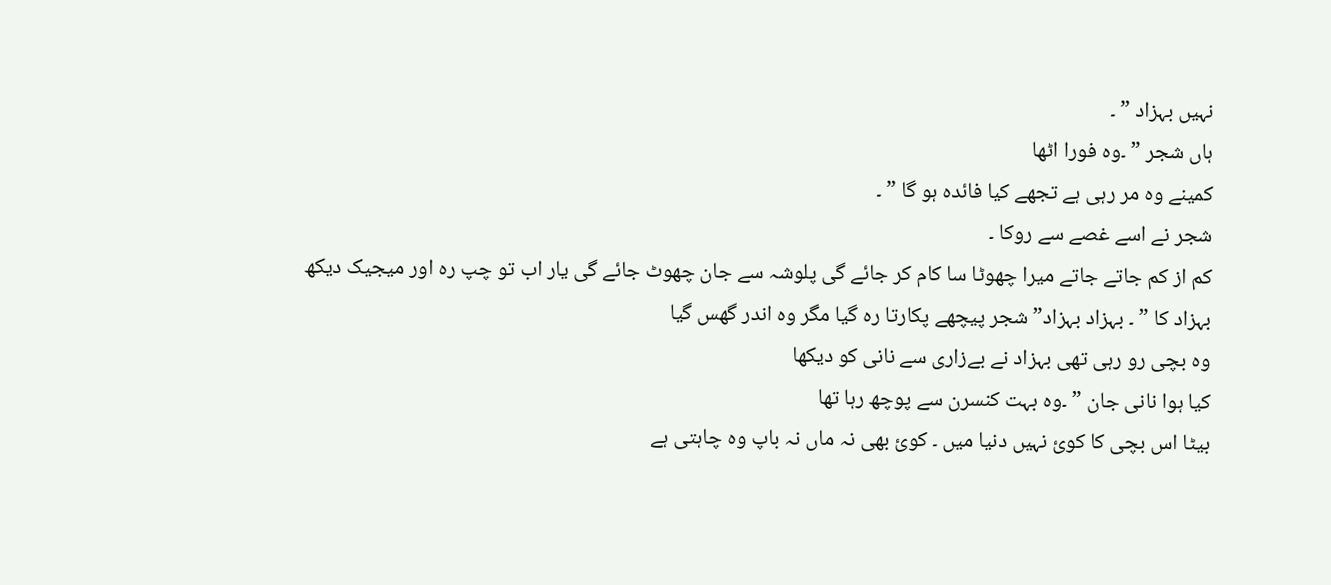نہیں بہزاد ” ۔
ہاں شجر ” ۔وہ فورا اٹھا
کمینے وہ مر رہی ہے تجھے کیا فائدہ ہو گا ” ۔
شجر نے اسے غصے سے روکا ۔
کم از کم جاتے جاتے میرا چھوٹا سا کام کر جائے گی پلوشہ سے جان چھوٹ جائے گی یار اب تو چپ رہ اور میجیک دیکھ بہزاد کا ” ۔ بہزاد بہزاد” شجر پیچھے پکارتا رہ گیا مگر وہ اندر گھس گیا
وہ بچی رو رہی تھی بہزاد نے بےزاری سے نانی کو دیکھا
کیا ہوا نانی جان ” ۔وہ بہت کنسرن سے پوچھ رہا تھا
بیٹا اس بچی کا کوئ نہیں دنیا میں ۔ کوئ بھی نہ ماں نہ باپ وہ چاہتی ہے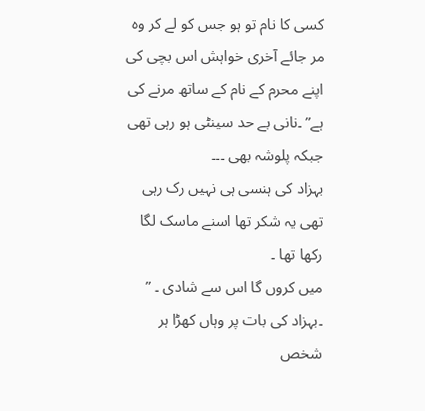کسی کا نام تو ہو جس کو لے کر وہ مر جائے آخری خواہش اس بچی کی اپنے محرم کے نام کے ساتھ مرنے کی ہے” ۔نانی بے حد سینٹی ہو رہی تھی جبکہ پلوشہ بھی ۔۔۔
بہزاد کی ہنسی ہی نہیں رک رہی تھی یہ شکر تھا اسنے ماسک لگا رکھا تھا ۔
میں کروں گا اس سے شادی ۔ ” ۔بہزاد کی بات پر وہاں کھڑا ہر شخص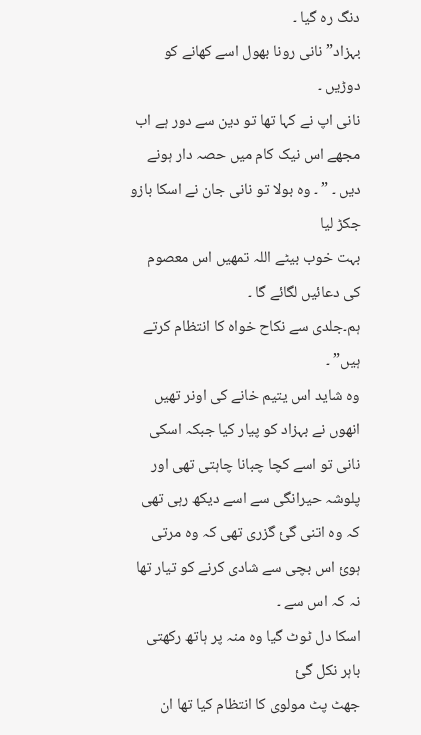دنگ رہ گیا ۔
بہزاد” نانی رونا بھول اسے کھانے کو دوڑیں ۔
نانی اپ نے کہا تھا تو دین سے دور ہے اب مجھے اس نیک کام میں حصہ دار ہونے دیں ۔ ” ۔ وہ بولا تو نانی جان نے اسکا بازو جکڑ لیا
بہت خوب بیٹے اللہ تمھیں اس معصوم کی دعائیں لگائے گا ۔
ہم۔جلدی سے نکاح خواہ کا انتظام کرتے ہیں” ۔
وہ شاید اس یتیم خانے کی اونر تھیں انھوں نے بہزاد کو پیار کیا جبکہ اسکی نانی تو اسے کچا چبانا چاہتی تھی اور پلوشہ حیرانگی سے اسے دیکھ رہی تھی کہ وہ اتنی گئ گزری تھی کہ وہ مرتی ہوئ اس بچی سے شادی کرنے کو تیار تھا نہ کہ اس سے ۔
اسکا دل ٹوٹ گیا وہ منہ پر ہاتھ رکھتی باہر نکل گئ
جھٹ پٹ مولوی کا انتظام کیا تھا ان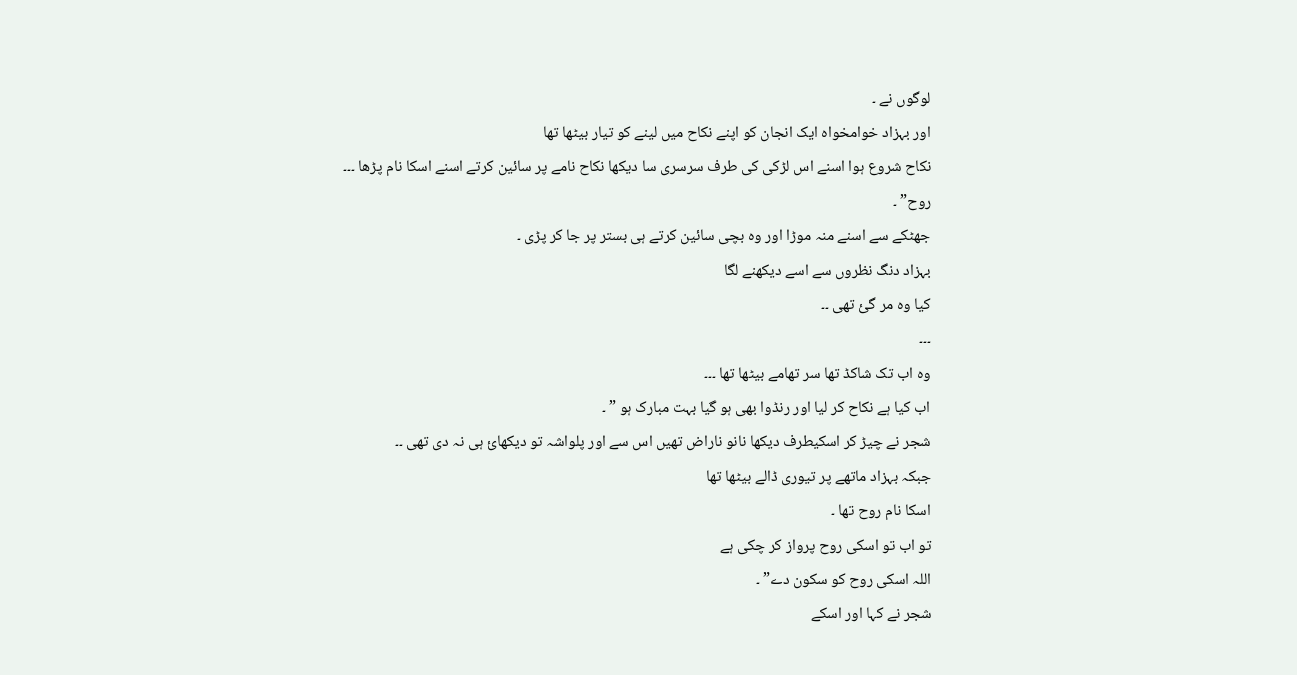لوگوں نے ۔
اور بہزاد خوامخواہ ایک انجان کو اپنے نکاح میں لینے کو تیار بیٹھا تھا
نکاح شروع ہوا اسنے اس لڑکی کی طرف سرسری سا دیکھا نکاح نامے پر سائین کرتے اسنے اسکا نام پڑھا ۔۔۔
روح” ۔
جھٹکے سے اسنے منہ موڑا اور وہ بچی سائین کرتے ہی بستر پر جا کر پڑی ۔
بہزاد دنگ نظروں سے اسے دیکھنے لگا
کیا وہ مر گئ تھی ۔۔
۔۔۔
وہ اب تک شاکڈ تھا سر تھامے بیٹھا تھا ۔۔۔
اب کیا ہے نکاح کر لیا اور رنڈوا بھی ہو گیا بہت مبارک ہو ” ۔
شجر نے چیڑ کر اسکیطرف دیکھا نانو ناراض تھیں اس سے اور پلواشہ تو دیکھائ ہی نہ دی تھی ۔۔
جبکہ بہزاد ماتھے پر تیوری ڈالے بیٹھا تھا
اسکا نام روح تھا ۔
تو اب تو اسکی روح پرواز کر چکی ہے
اللہ اسکی روح کو سکون دے” ۔
شجر نے کہا اور اسکے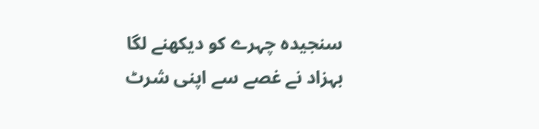سنجیدہ چہرے کو دیکھنے لگا
بہزاد نے غصے سے اپنی شرٹ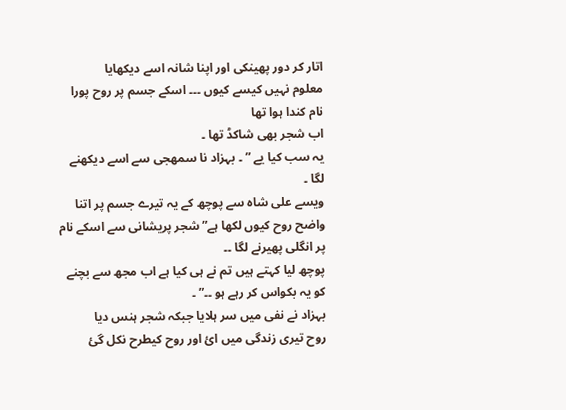اتار کر دور پھینکی اور اپنا شانہ اسے دیکھایا
معلوم نہیں کیسے کیوں ۔۔۔ اسکے جسم پر روح پورا نام کندا ہوا تھا
اب شجر بھی شاکڈ تھا ۔
یہ سب کیا یے ” ۔ بہزاد نا سمھجی سے اسے دیکھنے لگا ۔
ویسے علی شاہ سے پوچھ کے یہ تیرے جسم پر اتنا واضح روح کیوں لکھا ہے” شجر پریشانی سے اسکے نام پر انگلی پھیرنے لگا ۔۔
پوچھ لیا کہتے ہیں تم نے ہی کیا ہے اب مجھ سے بچنے کو یہ بکواس کر رہے ہو ۔۔” ۔
بہزاد نے نفی میں سر ہلایا جبکہ شجر ہنس دیا
روح تیری زندگی میں ائ اور روح کیطرح نکل گئ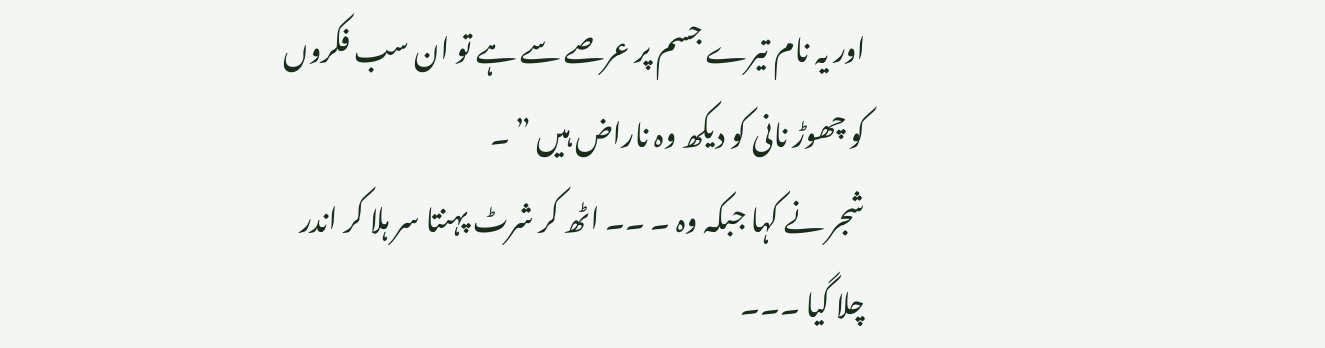اور یہ نام تیرے جسم پر عرصے سے ہے تو ان سب فکروں کو چھوڑ نانی کو دیکھ وہ ناراض ہیں ” ۔
شجر نے کہا جبکہ وہ ۔ ۔۔ اٹھ کر شرٹ پہنتا سر ہلا کر اندر چلا گیا ۔۔۔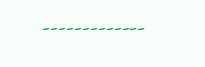۔۔۔۔۔۔۔۔۔۔۔۔۔